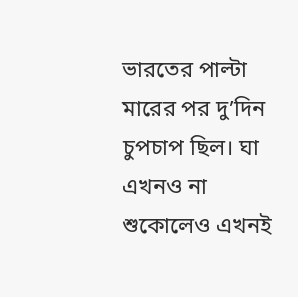ভারতের পাল্টা মারের পর দু’দিন চুপচাপ ছিল। ঘা এখনও না শুকোলেও এখনই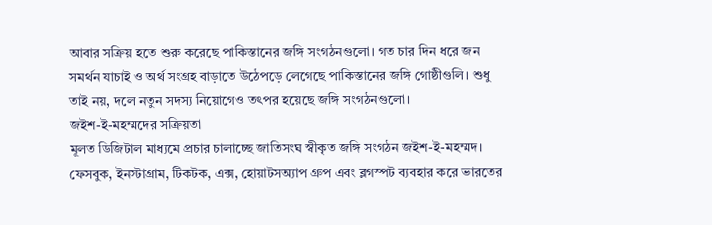আবার সক্রিয় হতে শুরু করেছে পাকিস্তানের জঙ্গি সংগঠনগুলো। গত চার দিন ধরে জন সমর্থন যাচাই ও অর্থ সংগ্রহ বাড়াতে উঠেপড়ে লেগেছে পাকিস্তানের জঙ্গি গোষ্ঠীগুলি। শুধু তাই নয়, দলে নতুন সদস্য নিয়োগেও তৎপর হয়েছে জঙ্গি সংগঠনগুলো।
জইশ-ই-মহম্মদের সক্রিয়তা
মূলত ডিজিটাল মাধ্যমে প্রচার চালাচ্ছে জাতিসংঘ স্বীকৃত জঙ্গি সংগঠন জইশ-ই-মহম্মদ। ফেসবুক, ইনস্টাগ্রাম, টিকটক, এক্স, হোয়াটসঅ্যাপ গ্রুপ এবং ব্লগস্পট ব্যবহার করে ভারতের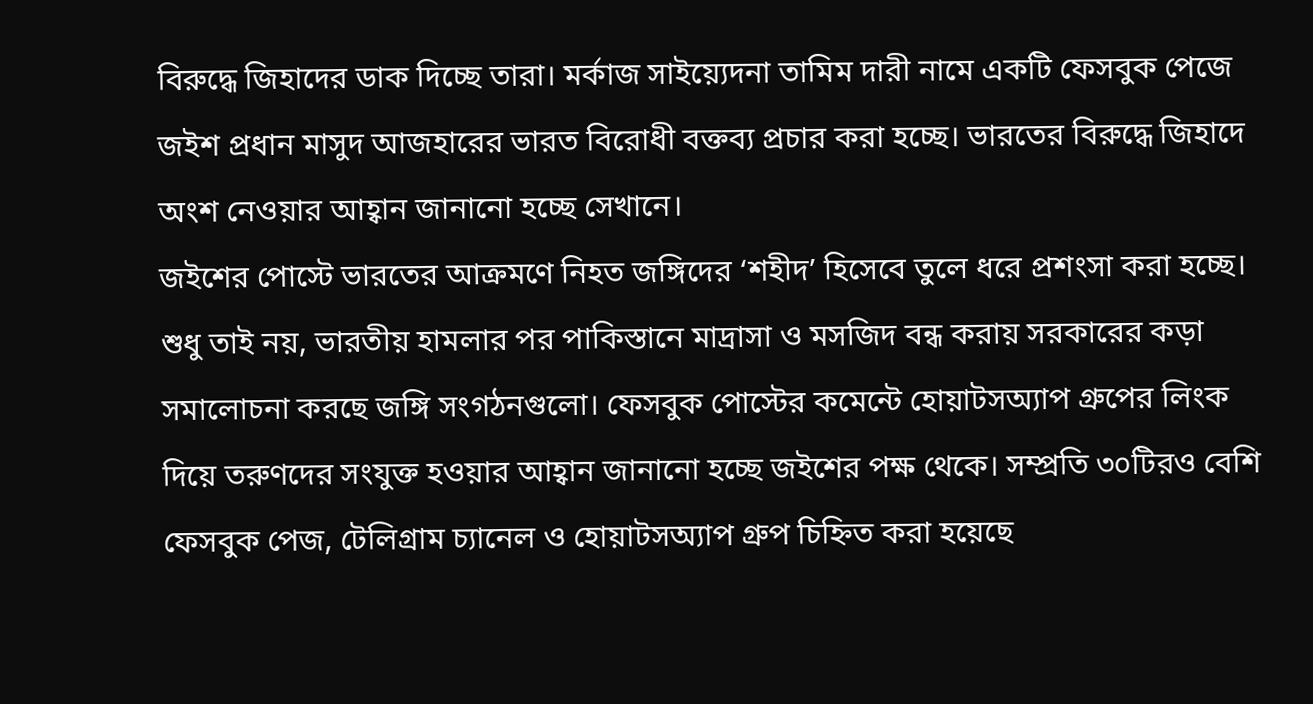বিরুদ্ধে জিহাদের ডাক দিচ্ছে তারা। মর্কাজ সাইয়্যেদনা তামিম দারী নামে একটি ফেসবুক পেজে জইশ প্রধান মাসুদ আজহারের ভারত বিরোধী বক্তব্য প্রচার করা হচ্ছে। ভারতের বিরুদ্ধে জিহাদে অংশ নেওয়ার আহ্বান জানানো হচ্ছে সেখানে।
জইশের পোস্টে ভারতের আক্রমণে নিহত জঙ্গিদের ‘শহীদ’ হিসেবে তুলে ধরে প্রশংসা করা হচ্ছে। শুধু তাই নয়, ভারতীয় হামলার পর পাকিস্তানে মাদ্রাসা ও মসজিদ বন্ধ করায় সরকারের কড়া সমালোচনা করছে জঙ্গি সংগঠনগুলো। ফেসবুক পোস্টের কমেন্টে হোয়াটসঅ্যাপ গ্রুপের লিংক দিয়ে তরুণদের সংযুক্ত হওয়ার আহ্বান জানানো হচ্ছে জইশের পক্ষ থেকে। সম্প্রতি ৩০টিরও বেশি ফেসবুক পেজ, টেলিগ্রাম চ্যানেল ও হোয়াটসঅ্যাপ গ্রুপ চিহ্নিত করা হয়েছে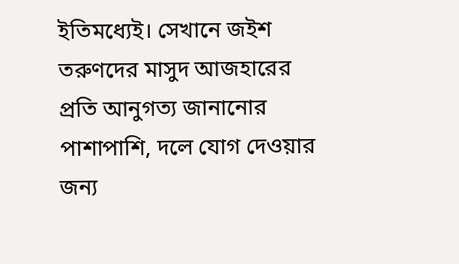ইতিমধ্যেই। সেখানে জইশ তরুণদের মাসুদ আজহারের প্রতি আনুগত্য জানানোর পাশাপাশি, দলে যোগ দেওয়ার জন্য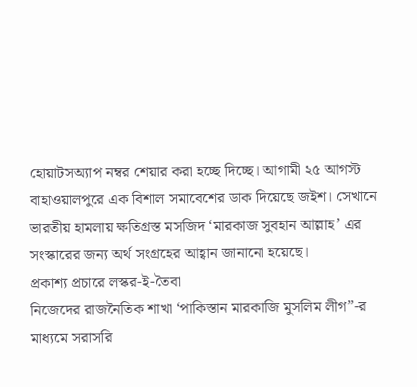হোয়াটসঅ্যাপ নম্বর শেয়ার করা হচ্ছে দিচ্ছে। আগামী ২৫ আগস্ট বাহাওয়ালপুরে এক বিশাল সমাবেশের ডাক দিয়েছে জইশ। সেখানে ভারতীয় হামলায় ক্ষতিগ্রস্ত মসজিদ ‘মারকাজ সুবহান আল্লাহ’ এর সংস্কারের জন্য অর্থ সংগ্রহের আহ্বান জানানো হয়েছে।
প্রকাশ্য প্রচারে লস্কর-ই-তৈবা
নিজেদের রাজনৈতিক শাখা ‘পাকিস্তান মারকাজি মুসলিম লীগ”-র মাধ্যমে সরাসরি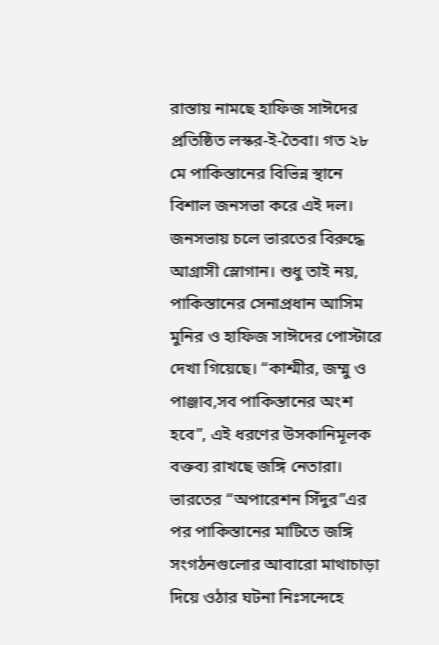রাস্তায় নামছে হাফিজ সাঈদের প্রতিষ্ঠিত লস্কর-ই-তৈবা। গত ২৮ মে পাকিস্তানের বিভিন্ন স্থানে বিশাল জনসভা করে এই দল। জনসভায় চলে ভারতের বিরুদ্ধে আগ্রাসী স্লোগান। শুধু তাই নয়, পাকিস্তানের সেনাপ্রধান আসিম মুনির ও হাফিজ সাঈদের পোস্টারে দেখা গিয়েছে। “কাশ্মীর, জম্মু ও পাঞ্জাব,সব পাকিস্তানের অংশ হবে”, এই ধরণের উসকানিমূলক বক্তব্য রাখছে জঙ্গি নেতারা।
ভারতের “অপারেশন সিঁদুর”এর পর পাকিস্তানের মাটিতে জঙ্গি সংগঠনগুলোর আবারো মাথাচাড়া দিয়ে ওঠার ঘটনা নিঃসন্দেহে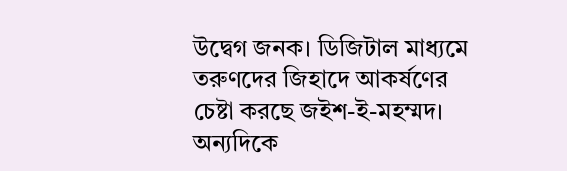উদ্বেগ জনক। ডিজিটাল মাধ্যমে তরুণদের জিহাদে আকর্ষণের চেষ্টা করছে জইশ-ই-মহম্মদ। অন্যদিকে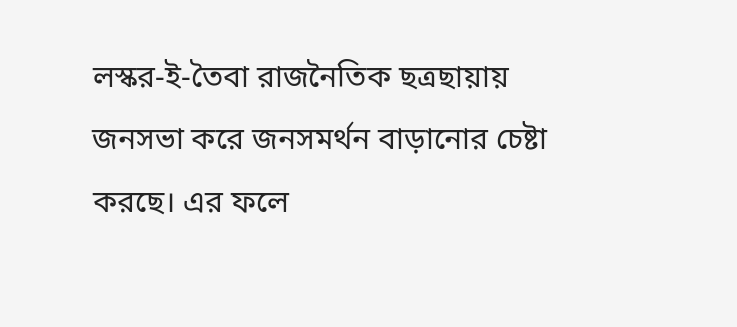লস্কর-ই-তৈবা রাজনৈতিক ছত্রছায়ায় জনসভা করে জনসমর্থন বাড়ানোর চেষ্টা করছে। এর ফলে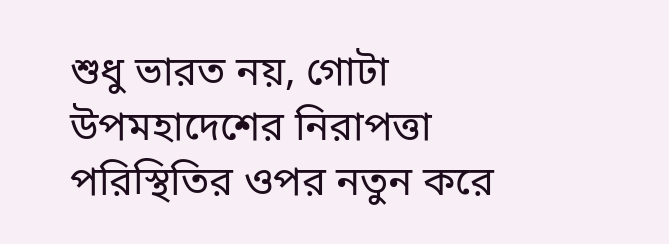শুধু ভারত নয়, গোটা উপমহাদেশের নিরাপত্তা পরিস্থিতির ওপর নতুন করে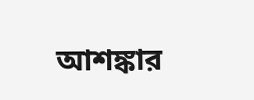আশঙ্কার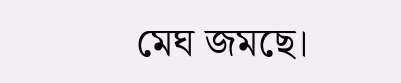মেঘ জমছে।